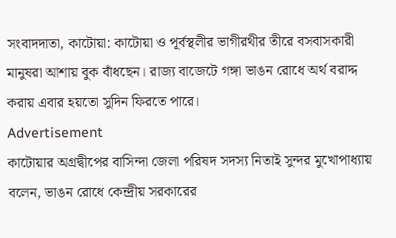সংবাদদাতা, কাটোয়া: কাটোয়া ও পূর্বস্থলীর ভাগীরথীর তীরে বসবাসকারী মানুষরা আশায় বুক বাঁধছেন। রাজ্য বাজেটে গঙ্গা ভাঙন রোধে অর্থ বরাদ্দ করায় এবার হয়তো সুদিন ফিরতে পারে।
Advertisement
কাটোয়ার অগ্রদ্বীপের বাসিন্দা জেলা পরিষদ সদস্য নিতাই সুন্দর মুখোপাধ্যায় বলেন, ভাঙন রোধে কেন্দ্রীয় সরকারের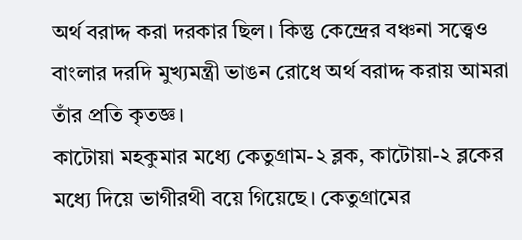অর্থ বরাদ্দ করা দরকার ছিল। কিন্তু কেন্দ্রের বঞ্চনা সত্ত্বেও বাংলার দরদি মুখ্যমন্ত্রী ভাঙন রোধে অর্থ বরাদ্দ করায় আমরা তাঁর প্রতি কৃতজ্ঞ।
কাটোয়া মহকুমার মধ্যে কেতুগ্রাম-২ ব্লক, কাটোয়া-২ ব্লকের মধ্যে দিয়ে ভাগীরথী বয়ে গিয়েছে। কেতুগ্রামের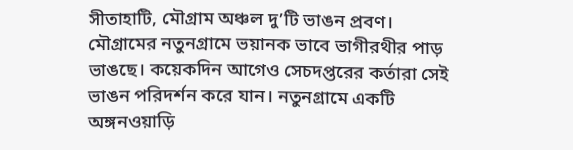সীতাহাটি, মৌগ্রাম অঞ্চল দু’টি ভাঙন প্রবণ। মৌগ্রামের নতুনগ্রামে ভয়ানক ভাবে ভাগীরথীর পাড় ভাঙছে। কয়েকদিন আগেও সেচদপ্তরের কর্তারা সেই ভাঙন পরিদর্শন করে যান। নতুনগ্রামে একটি অঙ্গনওয়াড়ি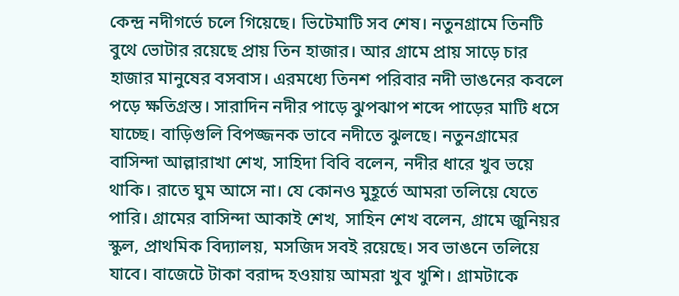কেন্দ্র নদীগর্ভে চলে গিয়েছে। ভিটেমাটি সব শেষ। নতুনগ্রামে তিনটি বুথে ভোটার রয়েছে প্রায় তিন হাজার। আর গ্রামে প্রায় সাড়ে চার হাজার মানুষের বসবাস। এরমধ্যে তিনশ পরিবার নদী ভাঙনের কবলে পড়ে ক্ষতিগ্রস্ত। সারাদিন নদীর পাড়ে ঝুপঝাপ শব্দে পাড়ের মাটি ধসে যাচ্ছে। বাড়িগুলি বিপজ্জনক ভাবে নদীতে ঝুলছে। নতুনগ্রামের বাসিন্দা আল্লারাখা শেখ, সাহিদা বিবি বলেন, নদীর ধারে খুব ভয়ে থাকি। রাতে ঘুম আসে না। যে কোনও মুহূর্তে আমরা তলিয়ে যেতে পারি। গ্রামের বাসিন্দা আকাই শেখ, সাহিন শেখ বলেন, গ্রামে জুনিয়র স্কুল, প্রাথমিক বিদ্যালয়, মসজিদ সবই রয়েছে। সব ভাঙনে তলিয়ে যাবে। বাজেটে টাকা বরাদ্দ হওয়ায় আমরা খুব খুশি। গ্রামটাকে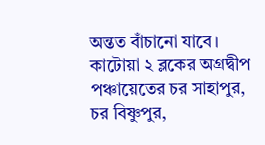অন্তত বাঁচানো যাবে।
কাটোয়া ২ ব্লকের অগ্রদ্বীপ পঞ্চায়েতের চর সাহাপুর, চর বিষ্ণুপুর,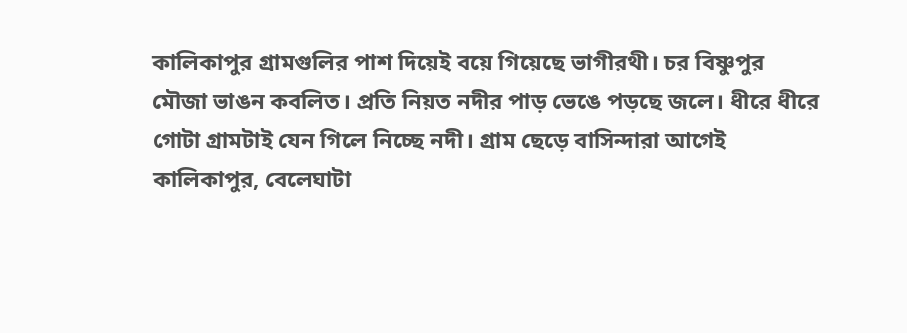কালিকাপুর গ্রামগুলির পাশ দিয়েই বয়ে গিয়েছে ভাগীরথী। চর বিষ্ণুপুর মৌজা ভাঙন কবলিত। প্রতি নিয়ত নদীর পাড় ভেঙে পড়ছে জলে। ধীরে ধীরে গোটা গ্রামটাই যেন গিলে নিচ্ছে নদী। গ্রাম ছেড়ে বাসিন্দারা আগেই কালিকাপুর, বেলেঘাটা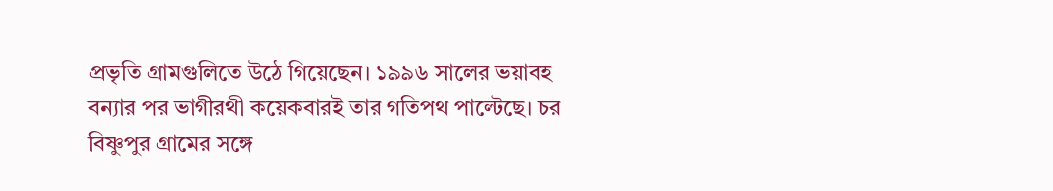প্রভৃতি গ্রামগুলিতে উঠে গিয়েছেন। ১৯৯৬ সালের ভয়াবহ বন্যার পর ভাগীরথী কয়েকবারই তার গতিপথ পাল্টেছে। চর বিষ্ণুপুর গ্রামের সঙ্গে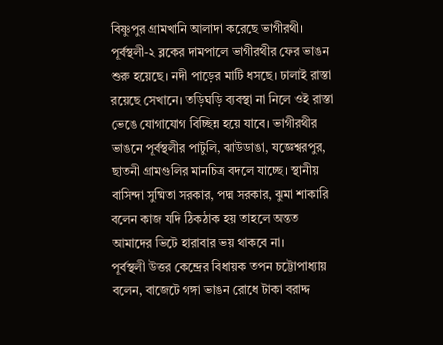বিষ্ণুপুর গ্রামখানি আলাদা করেছে ভাগীরথী।
পূর্বস্থলী-২ ব্লকের দামপালে ভাগীরথীর ফের ভাঙন শুরু হয়েছে। নদী পাড়ের মাটি ধসছে। ঢালাই রাস্তা রয়েছে সেখানে। তড়িঘড়ি ব্যবস্থা না নিলে ওই রাস্তা ভেঙে যোগাযোগ বিচ্ছিন্ন হয়ে যাবে। ভাগীরথীর ভাঙনে পূর্বস্থলীর পাটুলি, ঝাউডাঙা, যজ্ঞেশ্বরপুর, ছাতনী গ্রামগুলির মানচিত্র বদলে যাচ্ছে। স্থানীয় বাসিন্দা সুষ্মিতা সরকার, পদ্ম সরকার, ঝুমা শাকারি বলেন কাজ যদি ঠিকঠাক হয় তাহলে অন্তত আমাদের ভিটে হারাবার ভয় থাকবে না।
পূর্বস্থলী উত্তর কেন্দ্রের বিধায়ক তপন চট্টোপাধ্যায় বলেন, বাজেটে গঙ্গা ভাঙন রোধে টাকা বরাদ্দ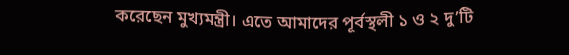করেছেন মুখ্যমন্ত্রী। এতে আমাদের পূর্বস্থলী ১ ও ২ দু’টি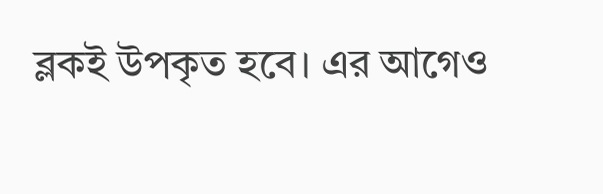ব্লকই উপকৃত হবে। এর আগেও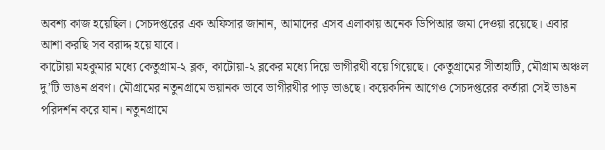অবশ্য কাজ হয়েছিল। সেচদপ্তরের এক অফিসার জানান, আমাদের এসব এলাকায় অনেক ডিপিআর জমা দেওয়া রয়েছে। এবার আশা করছি সব বরাদ্দ হয়ে যাবে।
কাটোয়া মহকুমার মধ্যে কেতুগ্রাম-২ ব্লক, কাটোয়া-২ ব্লকের মধ্যে দিয়ে ভাগীরথী বয়ে গিয়েছে। কেতুগ্রামের সীতাহাটি, মৌগ্রাম অঞ্চল দু’টি ভাঙন প্রবণ। মৌগ্রামের নতুনগ্রামে ভয়ানক ভাবে ভাগীরথীর পাড় ভাঙছে। কয়েকদিন আগেও সেচদপ্তরের কর্তারা সেই ভাঙন পরিদর্শন করে যান। নতুনগ্রামে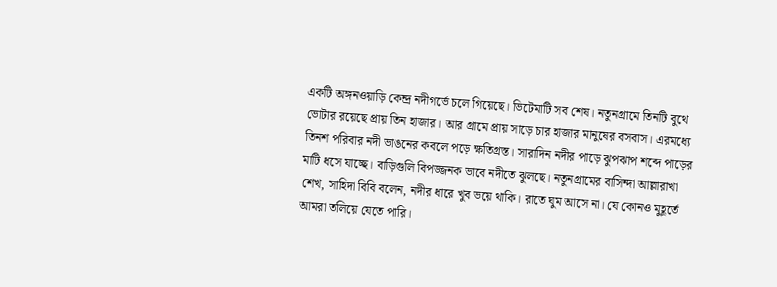একটি অঙ্গনওয়াড়ি কেন্দ্র নদীগর্ভে চলে গিয়েছে। ভিটেমাটি সব শেষ। নতুনগ্রামে তিনটি বুথে ভোটার রয়েছে প্রায় তিন হাজার। আর গ্রামে প্রায় সাড়ে চার হাজার মানুষের বসবাস। এরমধ্যে তিনশ পরিবার নদী ভাঙনের কবলে পড়ে ক্ষতিগ্রস্ত। সারাদিন নদীর পাড়ে ঝুপঝাপ শব্দে পাড়ের মাটি ধসে যাচ্ছে। বাড়িগুলি বিপজ্জনক ভাবে নদীতে ঝুলছে। নতুনগ্রামের বাসিন্দা আল্লারাখা শেখ, সাহিদা বিবি বলেন, নদীর ধারে খুব ভয়ে থাকি। রাতে ঘুম আসে না। যে কোনও মুহূর্তে আমরা তলিয়ে যেতে পারি।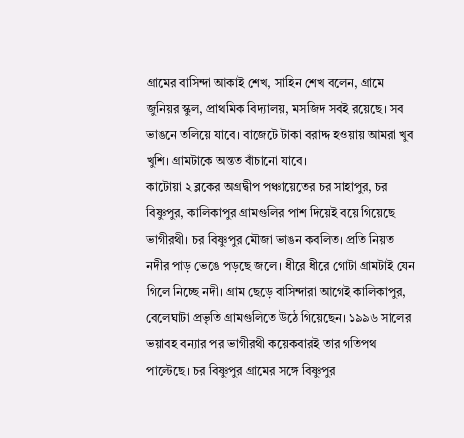গ্রামের বাসিন্দা আকাই শেখ, সাহিন শেখ বলেন, গ্রামে জুনিয়র স্কুল, প্রাথমিক বিদ্যালয়, মসজিদ সবই রয়েছে। সব ভাঙনে তলিয়ে যাবে। বাজেটে টাকা বরাদ্দ হওয়ায় আমরা খুব খুশি। গ্রামটাকে অন্তত বাঁচানো যাবে।
কাটোয়া ২ ব্লকের অগ্রদ্বীপ পঞ্চায়েতের চর সাহাপুর, চর বিষ্ণুপুর, কালিকাপুর গ্রামগুলির পাশ দিয়েই বয়ে গিয়েছে ভাগীরথী। চর বিষ্ণুপুর মৌজা ভাঙন কবলিত। প্রতি নিয়ত নদীর পাড় ভেঙে পড়ছে জলে। ধীরে ধীরে গোটা গ্রামটাই যেন গিলে নিচ্ছে নদী। গ্রাম ছেড়ে বাসিন্দারা আগেই কালিকাপুর, বেলেঘাটা প্রভৃতি গ্রামগুলিতে উঠে গিয়েছেন। ১৯৯৬ সালের ভয়াবহ বন্যার পর ভাগীরথী কয়েকবারই তার গতিপথ পাল্টেছে। চর বিষ্ণুপুর গ্রামের সঙ্গে বিষ্ণুপুর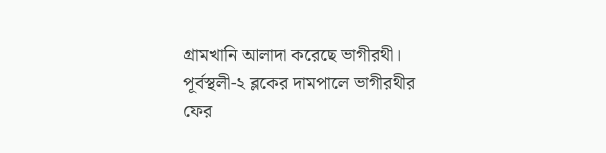গ্রামখানি আলাদা করেছে ভাগীরথী।
পূর্বস্থলী-২ ব্লকের দামপালে ভাগীরথীর ফের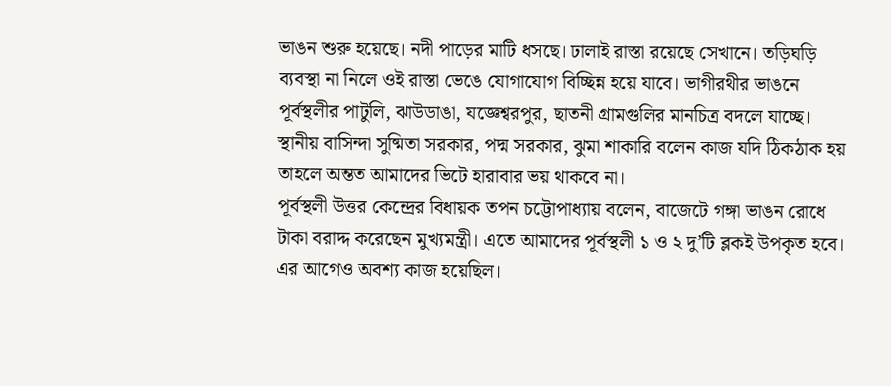ভাঙন শুরু হয়েছে। নদী পাড়ের মাটি ধসছে। ঢালাই রাস্তা রয়েছে সেখানে। তড়িঘড়ি ব্যবস্থা না নিলে ওই রাস্তা ভেঙে যোগাযোগ বিচ্ছিন্ন হয়ে যাবে। ভাগীরথীর ভাঙনে পূর্বস্থলীর পাটুলি, ঝাউডাঙা, যজ্ঞেশ্বরপুর, ছাতনী গ্রামগুলির মানচিত্র বদলে যাচ্ছে। স্থানীয় বাসিন্দা সুষ্মিতা সরকার, পদ্ম সরকার, ঝুমা শাকারি বলেন কাজ যদি ঠিকঠাক হয় তাহলে অন্তত আমাদের ভিটে হারাবার ভয় থাকবে না।
পূর্বস্থলী উত্তর কেন্দ্রের বিধায়ক তপন চট্টোপাধ্যায় বলেন, বাজেটে গঙ্গা ভাঙন রোধে টাকা বরাদ্দ করেছেন মুখ্যমন্ত্রী। এতে আমাদের পূর্বস্থলী ১ ও ২ দু’টি ব্লকই উপকৃত হবে। এর আগেও অবশ্য কাজ হয়েছিল।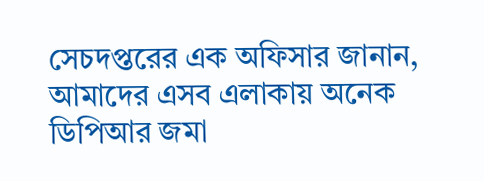সেচদপ্তরের এক অফিসার জানান, আমাদের এসব এলাকায় অনেক ডিপিআর জমা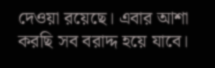দেওয়া রয়েছে। এবার আশা করছি সব বরাদ্দ হয়ে যাবে।